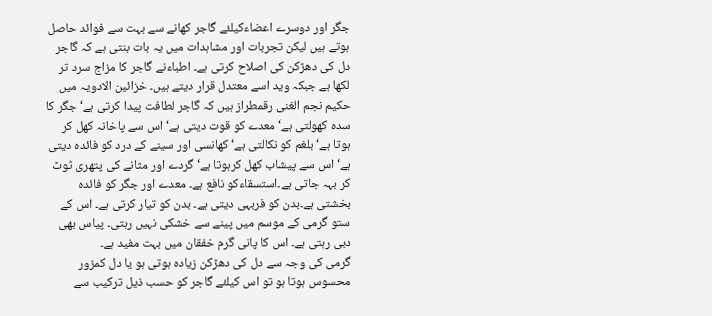جگر اور دوسرے اعضاءکیلئے گاجر کھانے سے بہت سے فوائد حاصل ہوتے ہیں لیکن تجربات اور مشاہدات میں یہ بات بنتی ہے کہ گاجر دل کی دھڑکن کی اصلاح کرتی ہے۔ اطباءنے گاجر کا مزاج سرد تر لکھا ہے جبکہ وید اسے معتدل قرار دیتے ہیں۔ خزائین الادویہ میں حکیم نجم الغنی رقمطراز ہیں کہ گاجر لطافت پیدا کرتی ہے‘ جگر کا سدہ کھولتی ہے‘ معدے کو قوت دیتی ہے‘ اس سے پاخانہ کھل کر ہوتا ہے‘ بلغم کو نکالتی ہے‘ کھانسی اور سینے کے درد کو فائدہ دیتی ہے‘ اس سے پیشاب کھل کرہوتا ہے‘ گردے اور مثانے کی پتھری ٹوٹ کر بہہ جاتی ہے۔استسقاءکو نافع ہے۔ معدے اور جگر کو فائدہ بخشتی ہے۔بدن کو فربہی دیتی ہے۔ بدن کو تیار کرتی ہے۔ اس کے ستو گرمی کے موسم میں پینے سے خشکی نہیں رہتی۔ پیاس بھی دبی رہتی ہے۔ اس کا پانی گرم خفقان میں بہت مفید ہے۔
گرمی کی وجہ سے دل کی دھڑکن زیادہ ہوتی ہو یا دل کمزور محسوس ہوتا ہو تو اس کیلئے گاجر کو حسب ذیل ترکیب سے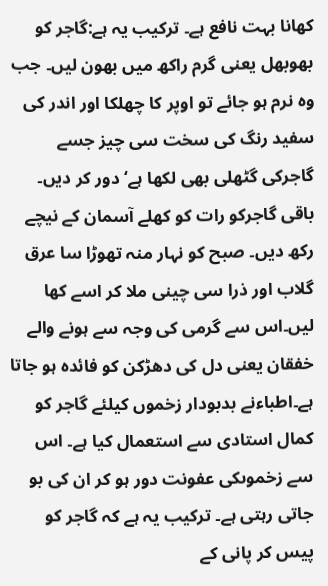کھانا بہت نافع ہے۔ ترکیب یہ ہے:گاجر کو بھوبھل یعنی گرم راکھ میں بھون لیں۔ جب وہ نرم ہو جائے تو اوپر کا چھلکا اور اندر کی سفید رنگ کی سخت سی چیز جسے گاجرکی گٹھلی بھی لکھا ہے‘ دور کر دیں۔ باقی گاجرکو رات کو کھلے آسمان کے نیچے رکھ دیں۔ صبح کو نہار منہ تھوڑا سا عرق گلاب اور ذرا سی چینی ملا کر اسے کھا لیں۔اس سے گرمی کی وجہ سے ہونے والے خفقان یعنی دل کی دھڑکن کو فائدہ ہو جاتا ہے۔اطباءنے بدبودار زخموں کیلئے گاجر کو کمال استادی سے استعمال کیا ہے۔ اس سے زخموںکی عفونت دور ہو کر ان کی بو جاتی رہتی ہے۔ ترکیب یہ ہے کہ گاجر کو پیس کر پانی کے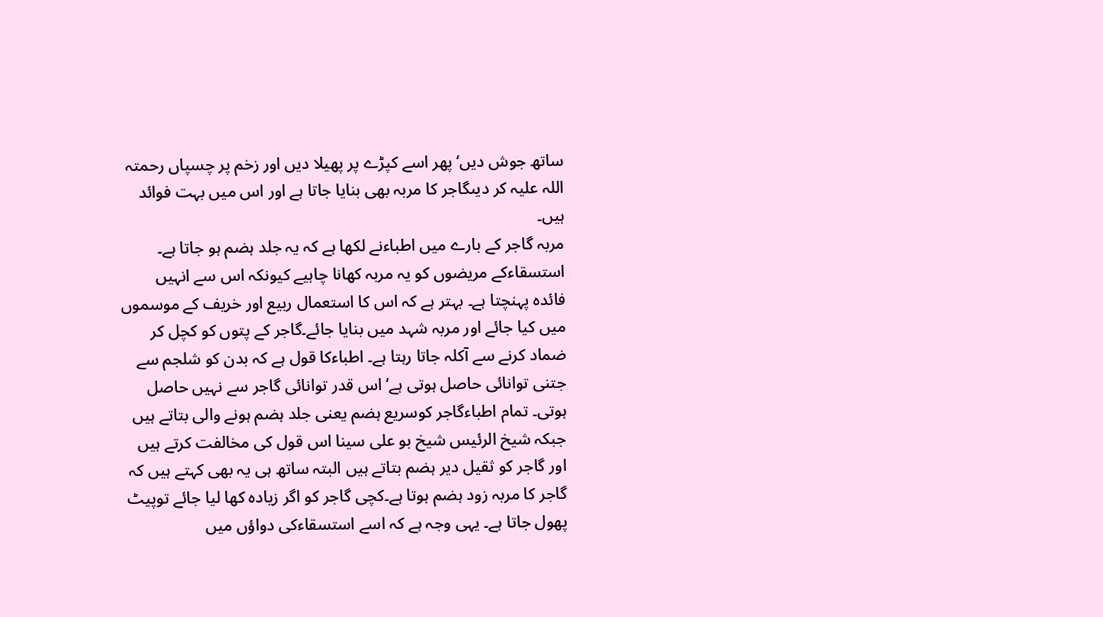ساتھ جوش دیں‘ پھر اسے کپڑے پر پھیلا دیں اور زخم پر چسپاں رحمتہ اللہ علیہ کر دیںگاجر کا مربہ بھی بنایا جاتا ہے اور اس میں بہت فوائد ہیں۔
مربہ گاجر کے بارے میں اطباءنے لکھا ہے کہ یہ جلد ہضم ہو جاتا ہے۔ استسقاءکے مریضوں کو یہ مربہ کھانا چاہیے کیونکہ اس سے انہیں فائدہ پہنچتا ہے۔ بہتر ہے کہ اس کا استعمال ربیع اور خریف کے موسموں میں کیا جائے اور مربہ شہد میں بنایا جائے۔گاجر کے پتوں کو کچل کر ضماد کرنے سے آکلہ جاتا رہتا ہے۔ اطباءکا قول ہے کہ بدن کو شلجم سے جتنی توانائی حاصل ہوتی ہے‘ اس قدر توانائی گاجر سے نہیں حاصل ہوتی۔ تمام اطباءگاجر کوسریع ہضم یعنی جلد ہضم ہونے والی بتاتے ہیں جبکہ شیخ الرئیس شیخ بو علی سینا اس قول کی مخالفت کرتے ہیں اور گاجر کو ثقیل دیر ہضم بتاتے ہیں البتہ ساتھ ہی یہ بھی کہتے ہیں کہ گاجر کا مربہ زود ہضم ہوتا ہے۔کچی گاجر کو اگر زیادہ کھا لیا جائے توپیٹ پھول جاتا ہے۔ یہی وجہ ہے کہ اسے استسقاءکی دواؤں میں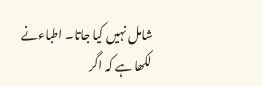شامل نہیں کیا جاتا۔ اطباءنے لکھا ہے کہ اگر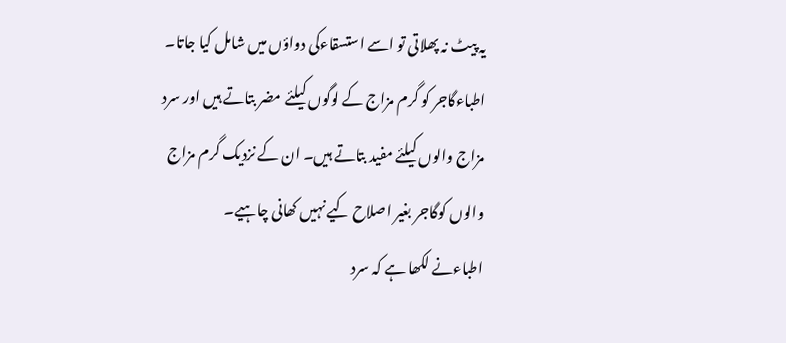یہ پیٹ نہ پھلاتی تو اسے استسقاءکی دواؤں میں شامل کیا جاتا۔ اطباءگاجر کو گرم مزاج کے لوگوں کیلئے مضر بتاتے ہیں اور سرد مزاج والوں کیلئے مفید بتاتے ہیں۔ ان کے نزدیک گرم مزاج والوں کوگاجر بغیر اصلاح کیے نہیں کھانی چاہیے۔
اطباءنے لکھا ہے کہ سرد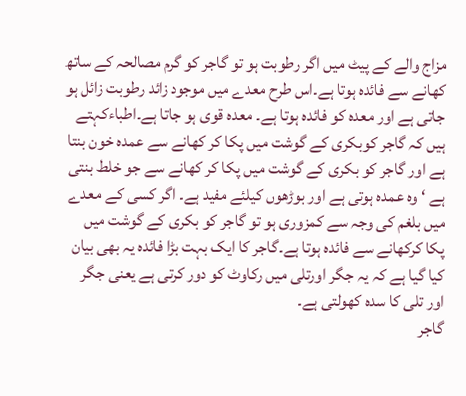مزاج والے کے پیٹ میں اگر رطوبت ہو تو گاجر کو گرم مصالحہ کے ساتھ کھانے سے فائدہ ہوتا ہے۔اس طرح معدے میں موجود زائد رطوبت زائل ہو جاتی ہے اور معدہ کو فائدہ ہوتا ہے۔ معدہ قوی ہو جاتا ہے۔اطباءکہتے ہیں کہ گاجر کوبکری کے گوشت میں پکا کر کھانے سے عمدہ خون بنتا ہے اور گاجر کو بکری کے گوشت میں پکا کر کھانے سے جو خلط بنتی ہے ‘ وہ عمدہ ہوتی ہے اور بوڑھوں کیلئے مفید ہے۔ اگر کسی کے معدے میں بلغم کی وجہ سے کمزوری ہو تو گاجر کو بکری کے گوشت میں پکا کرکھانے سے فائدہ ہوتا ہے۔گاجر کا ایک بہت بڑا فائدہ یہ بھی بیان کیا گیا ہے کہ یہ جگر اورتلی میں رکاوٹ کو دور کرتی ہے یعنی جگر اور تلی کا سدہ کھولتی ہے۔
گاجر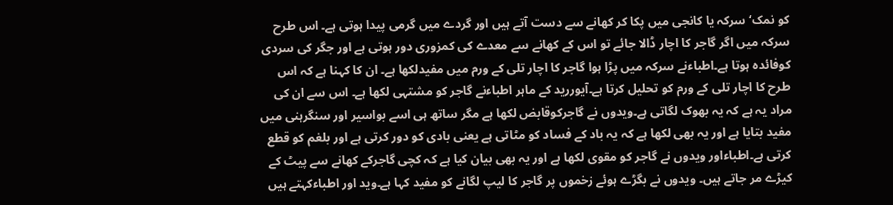کو نمک‘ سرکہ یا کانجی میں پکا کر کھانے سے دست آتے ہیں اور گردے میں گرمی پیدا ہوتی ہے۔ اس طرح سرکہ میں اگر گاجر کا اچار ڈالا جائے تو اس کے کھانے سے معدے کی کمزوری دور ہوتی ہے اور جگر کی سردی کوفائدہ ہوتا ہے۔اطباءنے سرکہ میں پڑا ہوا گاجر کا اچار تلی کے ورم میں مفیدلکھا ہے۔ ان کا کہنا ہے کہ اس طرح کا اچار تلی کے ورم کو تحلیل کرتا ہے۔آیوررید کے ماہر اطباءنے گاجر کو مشتہی لکھا ہے۔ اس سے ان کی مراد یہ ہے کہ یہ بھوک لگاتی ہے۔ویدوں نے گاجرکوقابض لکھا ہے مگر ساتھ ہی اسے بواسیر اور سنگرہنی میں مفید بتایا ہے اور یہ بھی لکھا ہے کہ یہ باد کے فساد کو مٹاتی ہے یعنی بادی کو دور کرتی ہے اور بلغم کو قطع کرتی ہے۔اطباءاور ویدوں نے گاجر کو مقوی لکھا ہے اور یہ بھی بیان کیا ہے کہ کچی گاجرکے کھانے سے پیٹ کے کیڑے مر جاتے ہیں۔ ویدوں نے بگڑے ہوئے زخموں پر گاجر کا لیپ لگانے کو مفید کہا ہے۔وید اور اطباءکہتے ہیں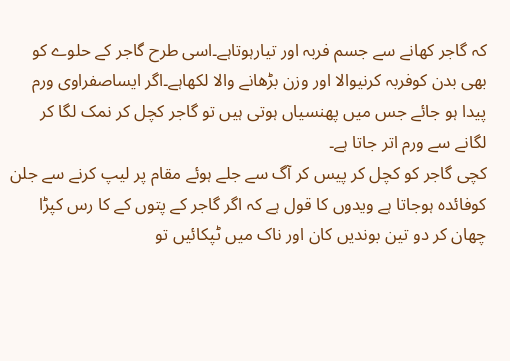کہ گاجر کھانے سے جسم فربہ اور تیارہوتاہے۔اسی طرح گاجر کے حلوے کو بھی بدن کوفربہ کرنیوالا اور وزن بڑھانے والا لکھاہے۔اگر ایساصفراوی ورم پیدا ہو جائے جس میں پھنسیاں ہوتی ہیں تو گاجر کچل کر نمک لگا کر لگانے سے ورم اتر جاتا ہے۔
کچی گاجر کو کچل کر پیس کر آگ سے جلے ہوئے مقام پر لیپ کرنے سے جلن کوفائدہ ہوجاتا ہے ویدوں کا قول ہے کہ اگر گاجر کے پتوں کے کا رس کپڑا چھان کر دو تین بوندیں کان اور ناک میں ٹپکائیں تو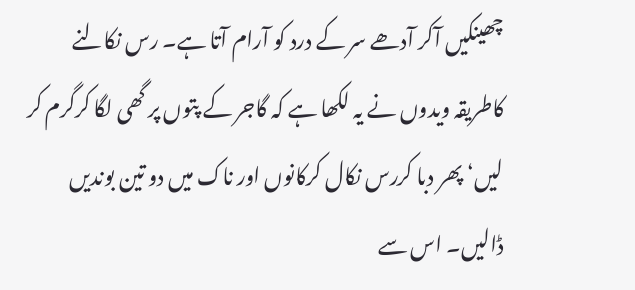چھینکیں آکر آدھے سر کے درد کو آرام آتا ہے۔ رس نکالنے کاطریقہ ویدوں نے یہ لکھا ہے کہ گاجر کے پتوں پر گھی لگا کرگرم کر لیں‘ پھر دبا کررس نکال کرکانوں اور ناک میں دو تین بوندیں ڈالیں۔ اس سے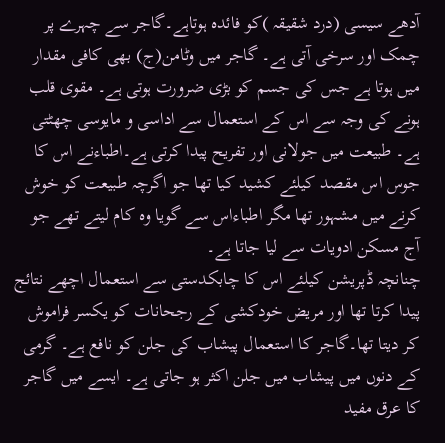آدھے سیسی (درد شقیقہ )کو فائدہ ہوتاہے۔گاجر سے چہرے پر چمک اور سرخی آتی ہے۔ گاجر میں وٹامن(ج) بھی کافی مقدار میں ہوتا ہے جس کی جسم کو بڑی ضرورت ہوتی ہے۔ مقوی قلب ہونے کی وجہ سے اس کے استعمال سے اداسی و مایوسی چھٹتی ہے۔ طبیعت میں جولانی اور تفریح پیدا کرتی ہے۔اطباءنے اس کا جوس اس مقصد کیلئے کشید کیا تھا جو اگرچہ طبیعت کو خوش کرنے میں مشہور تھا مگر اطباءاس سے گویا وہ کام لیتے تھے جو آج مسکن ادویات سے لیا جاتا ہے۔
چنانچہ ڈپریشن کیلئے اس کا چابکدستی سے استعمال اچھے نتائج پیدا کرتا تھا اور مریض خودکشی کے رجحانات کو یکسر فراموش کر دیتا تھا۔گاجر کا استعمال پیشاب کی جلن کو نافع ہے۔ گرمی کے دنوں میں پیشاب میں جلن اکثر ہو جاتی ہے۔ ایسے میں گاجر کا عرق مفید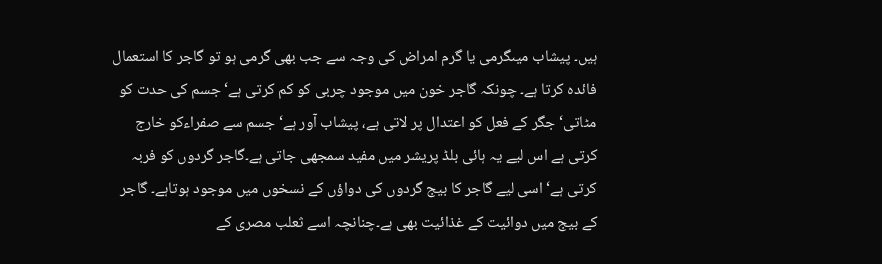ہیں۔ پیشاب میںگرمی یا گرم امراض کی وجہ سے جب بھی گرمی ہو تو گاجر کا استعمال فائدہ کرتا ہے۔ چونکہ گاجر خون میں موجود چربی کو کم کرتی ہے‘ جسم کی حدت کو مٹاتی‘ جگر کے فعل کو اعتدال پر لاتی ہے، پیشاب آور ہے‘ جسم سے صفراءکو خارج کرتی ہے اس لیے یہ ہائی بلڈ پریشر میں مفید سمجھی جاتی ہے۔گاجر گردوں کو فربہ کرتی ہے‘ اسی لیے گاجر کا بیج گردوں کی دواؤں کے نسخوں میں موجود ہوتاہے۔ گاجر کے بیج میں دوائیت کے غذائیت بھی ہے۔چنانچہ اسے ثعلب مصری کے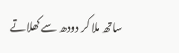ساتھ ملا کر دودھ سے کھلاتے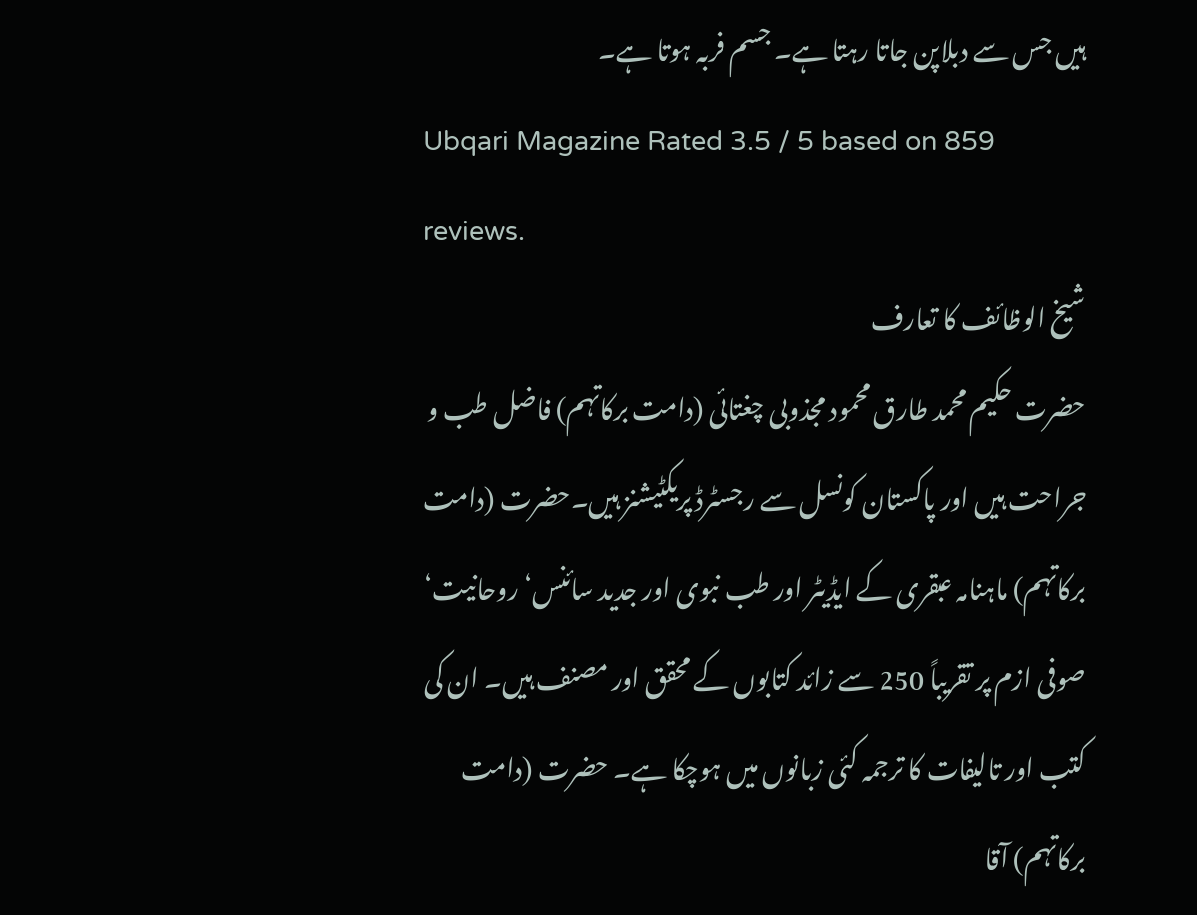ہیں جس سے دبلاپن جاتا رہتا ہے۔ جسم فربہ ہوتا ہے۔
Ubqari Magazine Rated 3.5 / 5 based on 859
reviews.
شیخ الوظائف کا تعارف
حضرت حکیم محمد طارق محمود مجذوبی چغتائی (دامت برکاتہم) فاضل طب و جراحت ہیں اور پاکستان کونسل سے رجسٹرڈ پریکٹیشنز ہیں۔حضرت (دامت برکاتہم) ماہنامہ عبقری کے ایڈیٹر اور طب نبوی اور جدید سائنس‘ روحانیت‘ صوفی ازم پر تقریباً 250 سے زائد کتابوں کے محقق اور مصنف ہیں۔ ان کی کتب اور تالیفات کا ترجمہ کئی زبانوں میں ہوچکا ہے۔ حضرت (دامت برکاتہم) آقا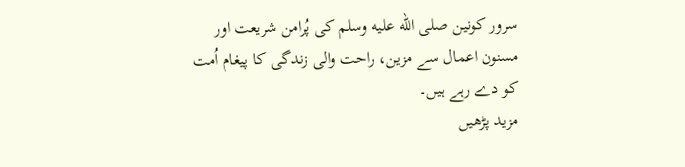سرور کونین صلى الله عليه وسلم کی پُرامن شریعت اور مسنون اعمال سے مزین، راحت والی زندگی کا پیغام اُمت کو دے رہے ہیں۔
مزید پڑھیں